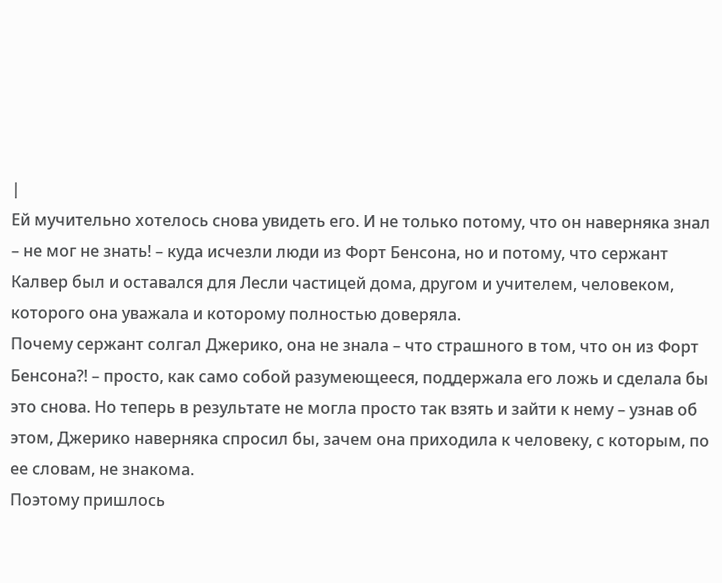|
Ей мучительно хотелось снова увидеть его. И не только потому, что он наверняка знал – не мог не знать! – куда исчезли люди из Форт Бенсона, но и потому, что сержант Калвер был и оставался для Лесли частицей дома, другом и учителем, человеком, которого она уважала и которому полностью доверяла.
Почему сержант солгал Джерико, она не знала – что страшного в том, что он из Форт Бенсона?! – просто, как само собой разумеющееся, поддержала его ложь и сделала бы это снова. Но теперь в результате не могла просто так взять и зайти к нему – узнав об этом, Джерико наверняка спросил бы, зачем она приходила к человеку, с которым, по ее словам, не знакома.
Поэтому пришлось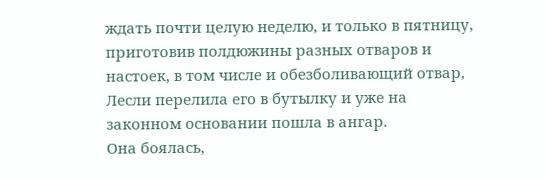ждать почти целую неделю, и только в пятницу, приготовив полдюжины разных отваров и настоек, в том числе и обезболивающий отвар, Лесли перелила его в бутылку и уже на законном основании пошла в ангар.
Она боялась,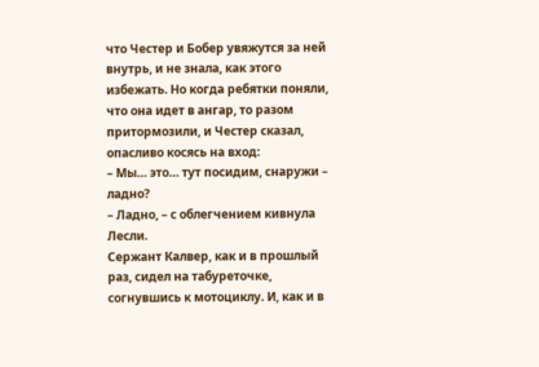что Честер и Бобер увяжутся за ней внутрь, и не знала, как этого избежать. Но когда ребятки поняли, что она идет в ангар, то разом притормозили, и Честер сказал, опасливо косясь на вход:
– Мы… это… тут посидим, снаружи – ладно?
– Ладно, – с облегчением кивнула Лесли.
Сержант Калвер, как и в прошлый раз, сидел на табуреточке, согнувшись к мотоциклу. И, как и в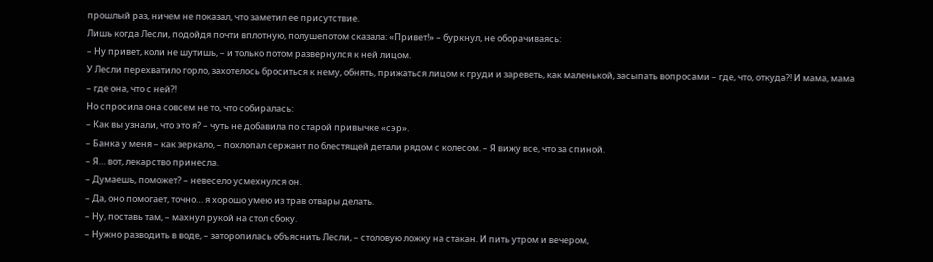прошлый раз, ничем не показал, что заметил ее присутствие.
Лишь когда Лесли, подойдя почти вплотную, полушепотом сказала: «Привет!» – буркнул, не оборачиваясь:
– Ну привет, коли не шутишь, – и только потом развернулся к ней лицом.
У Лесли перехватило горло, захотелось броситься к нему, обнять, прижаться лицом к груди и зареветь, как маленькой, засыпать вопросами – где, что, откуда?! И мама, мама – где она, что с ней?!
Но спросила она совсем не то, что собиралась:
– Как вы узнали, что это я? – чуть не добавила по старой привычке «сэр».
– Банка у меня – как зеркало, – похлопал сержант по блестящей детали рядом с колесом. – Я вижу все, что за спиной.
– Я… вот, лекарство принесла.
– Думаешь, поможет? – невесело усмехнулся он.
– Да, оно помогает, точно… я хорошо умею из трав отвары делать.
– Ну, поставь там, – махнул рукой на стол сбоку.
– Нужно разводить в воде, – заторопилась объяснить Лесли, – столовую ложку на стакан. И пить утром и вечером,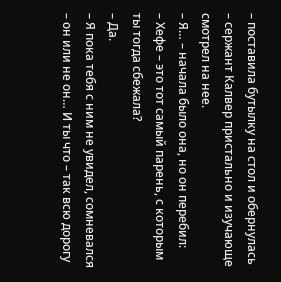– поставила бутылку на стол и обернулась – сержант Калвер пристально и изучающе смотрел на нее.
– Я… – начала было она, но он перебил:
– Хефе – это тот самый парень, с которым ты тогда сбежала?
– Да.
– Я пока тебя с ним не увидел, сомневался – он или не он… И ты что – так всю дорогу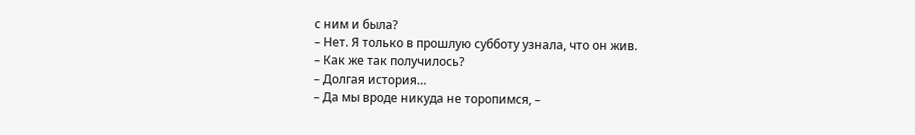с ним и была?
– Нет. Я только в прошлую субботу узнала, что он жив.
– Как же так получилось?
– Долгая история…
– Да мы вроде никуда не торопимся, –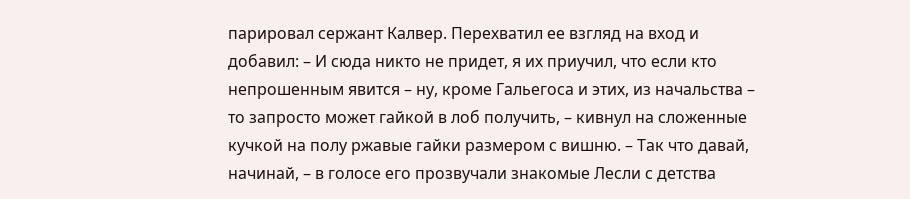парировал сержант Калвер. Перехватил ее взгляд на вход и добавил: – И сюда никто не придет, я их приучил, что если кто непрошенным явится – ну, кроме Гальегоса и этих, из начальства – то запросто может гайкой в лоб получить, – кивнул на сложенные кучкой на полу ржавые гайки размером с вишню. – Так что давай, начинай, – в голосе его прозвучали знакомые Лесли с детства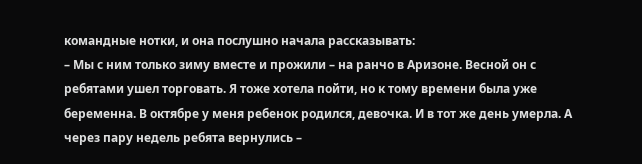командные нотки, и она послушно начала рассказывать:
– Мы с ним только зиму вместе и прожили – на ранчо в Аризоне. Весной он с ребятами ушел торговать. Я тоже хотела пойти, но к тому времени была уже беременна. В октябре у меня ребенок родился, девочка. И в тот же день умерла. А через пару недель ребята вернулись –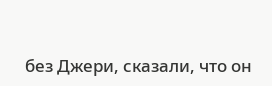без Джери, сказали, что он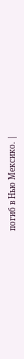погиб в Нью Мексико. |